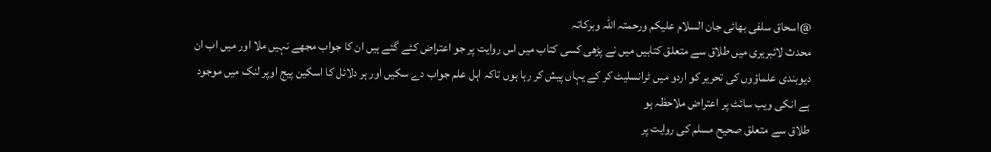@اسحاق سلفی بھائی جان السلام علیکم ورحمتہ اللہ وبرکاتہ
محدث لائبریری میں طلاق سے متعلق کتابیں میں نے پڑھی کسی کتاب میں اس روایت پر جو اعتراض کئے گئے ہیں ان کا جواب مجھے نہیں ملا اور میں اب ان دیوبندی علماؤوں کی تحریر کو اردو میں ٹرانسلیٹ کر کے یہاں پیش کر رہا ہوں تاکہ اہل علم جواب دے سکیں اور ہر دلائل کا اسکین پیج اوپر لنک میں موجود ہے انکی ویب سائٹ پر اعتراض ملاحظہ ہو
طلاق سے متعلق صحیح مسلم کی روایت پر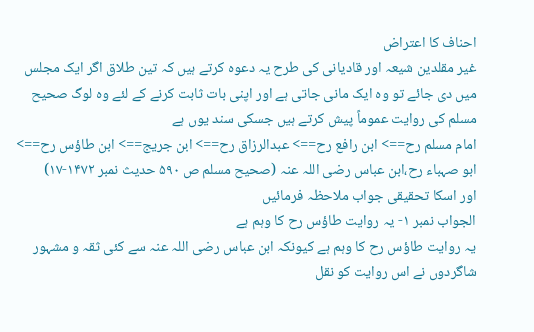احناف کا اعتراض
غیر مقلدین شیعہ اور قادیانی کی طرح یہ دعوہ کرتے ہیں کہ تین طلاق اگر ایک مجلس میں دی جائے تو وہ ایک مانی جاتی ہے اور اپنی بات ثابت کرنے کے لئے وہ لوگ صحیح مسلم کی روایت عموماً پیش کرتے ہیں جسکی سند یوں ہے
امام مسلم رح==> ابن رافع رح==> عبدالرزاق رح==> ابن جریج==> ابن طاؤس رح==> ابو صہباء رح،ابن عباس رضی اللہ عنہ (صحیح مسلم ص ۵۹۰ حدیث نمبر ۱۴۷۲-۱۷)
اور اسکا تحقیقی جواب ملاحظہ فرمائیں
الجواب نمبر ۱- یہ روایت طاؤس رح کا وہم ہے
یہ روایت طاؤس رح کا وہم ہے کیونکہ ابن عباس رضی اللہ عنہ سے کئی ثقہ و مشہور شاگردوں نے اس روایت کو نقل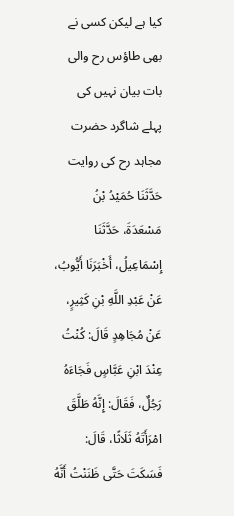کیا ہے لیکن کسی نے بھی طاؤس رح والی بات بیان نہیں کی
پہلے شاگرد حضرت مجاہد رح کی روایت
حَدَّثَنَا حُمَيْدُ بْنُ مَسْعَدَةَ، حَدَّثَنَا إِسْمَاعِيلُ، أَخْبَرَنَا أَيُّوبُ، عَنْ عَبْدِ اللَّهِ بْنِ كَثِيرٍ، عَنْ مُجَاهِدٍ قَالَ: كُنْتُ عِنْدَ ابْنِ عَبَّاسٍ فَجَاءَهُ رَجُلٌ، فَقَالَ: إِنَّهُ طَلَّقَ امْرَأَتَهُ ثَلَاثًا، قَالَ: فَسَكَتَ حَتَّى ظَنَنْتُ أَنَّهُ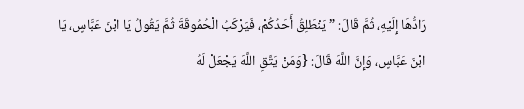رَادُّهَا إِلَيْهِ، ثُمَّ قَالَ: ” يَنْطَلِقُ أَحَدُكُمْ، فَيَرْكَبُ الْحُمُوقَةَ ثُمَّ يَقُولُ يَا ابْنَ عَبَّاسٍ، يَا ابْنَ عَبَّاسٍ، وَإِنَّ اللَّهَ قَالَ: {وَمَنْ يَتَّقِ اللَّهَ يَجْعَلْ لَهُ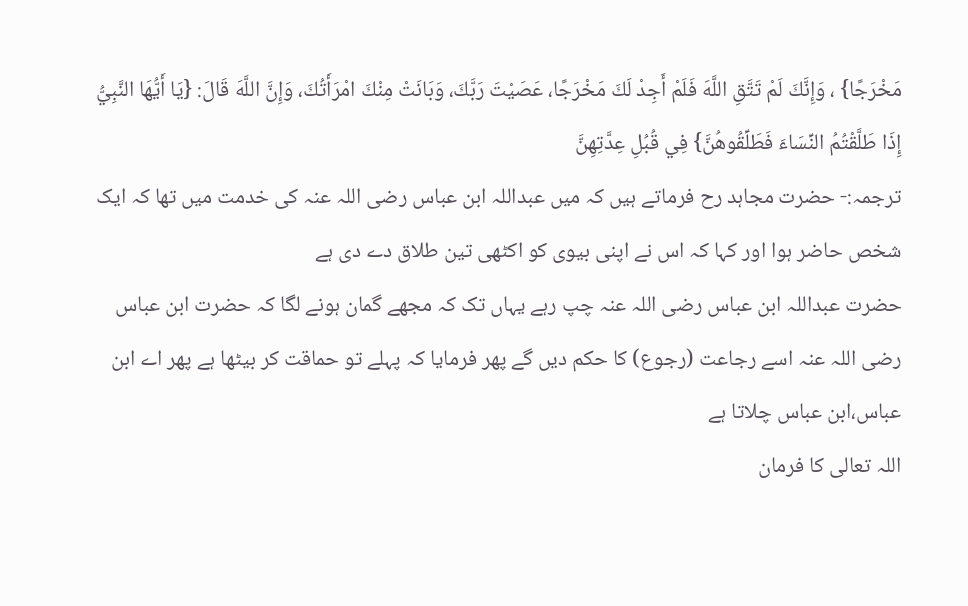مَخْرَجًا} ، وَإِنَّكَ لَمْ تَتَّقِ اللَّهَ فَلَمْ أَجِدْ لَكَ مَخْرَجًا، عَصَيْتَ رَبَّكَ، وَبَانَتْ مِنْكَ امْرَأَتُكَ، وَإِنَّ اللَّهَ قَالَ: {يَا أَيُّهَا النَّبِيُّ إِذَا طَلَّقْتُمُ النِّسَاءَ فَطَلِّقُوهُنَّ} فِي قُبُلِ عِدَّتِهِنَّ
ترجمہ:- حضرت مجاہد رح فرماتے ہیں کہ میں عبداللہ ابن عباس رضی اللہ عنہ کی خدمت میں تھا کہ ایک شخص حاضر ہوا اور کہا کہ اس نے اپنی بیوی کو اکٹھی تین طلاق دے دی ہے
حضرت عبداللہ ابن عباس رضی اللہ عنہ چپ رہے یہاں تک کہ مجھے گمان ہونے لگا کہ حضرت ابن عباس رضی اللہ عنہ اسے رجاعت (رجوع) کا حکم دیں گے پھر فرمایا کہ پہلے تو حماقت کر بیٹھا ہے پھر اے ابن عباس،ابن عباس چلاتا ہے
اللہ تعالی کا فرمان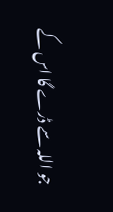جو اللہ سے ڈرے گا اس کے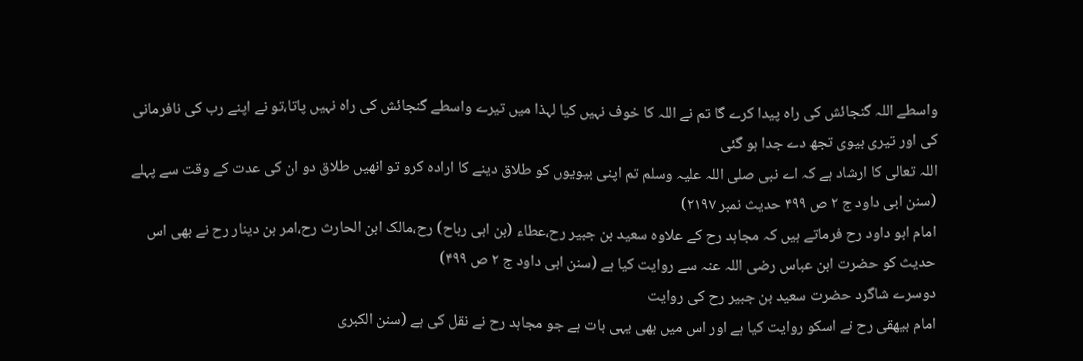واسطے اللہ گنجائش کی راہ پیدا کرے گا تم نے اللہ کا خوف نہیں کیا لہذا میں تیرے واسطے گنجائش کی راہ نہیں پاتا،تو نے اپنے رب کی نافرمانی کی اور تیری بیوی تجھ دے جدا ہو گئی
اللہ تعالی کا ارشاد ہے کہ اے نبی صلی اللہ علیہ وسلم تم اپنی بیویوں کو طلاق دینے کا ارادہ کرو تو انھیں طلاق دو ان کی عدت کے وقت سے پہلے (سنن ابی داود ج ۲ ص ۴۹۹ حدیث نمبر ۲۱۹۷)
امام ابو داود رح فرماتے ہیں کہ مجاہد رح کے علاوہ سعید بن جبیر رح،عطاء (بن ابی رباح) رح،مالک ابن الحارث رح،امر بن دینار رح نے بھی اس حدیث کو حضرت ابن عباس رضی اللہ عنہ سے روایت کیا ہے (سنن ابی داود ج ۲ ص ۴۹۹)
دوسرے شاگرد حضرت سعید بن جبیر رح کی روایت
امام بیھقی رح نے اسکو روایت کیا ہے اور اس میں بھی یہی بات ہے جو مجاہد رح نے نقل کی ہے (سنن الکبری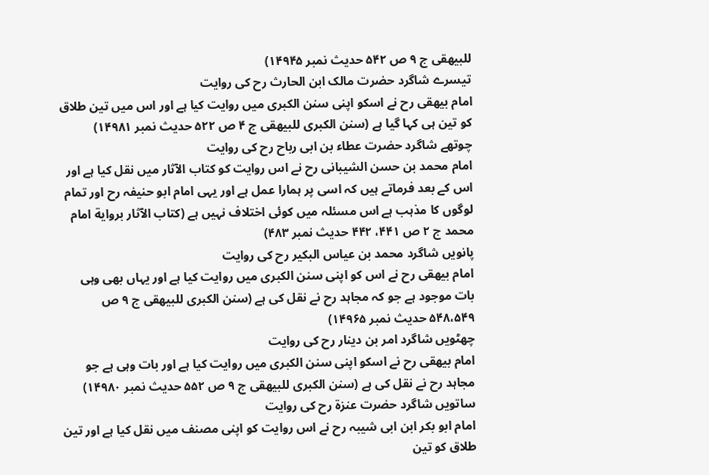للبیھقی ج ۹ ص ۵۴۲ حدیث نمبر ۱۴۹۴۵)
تیسرے شاگرد حضرت مالک ابن الحارث رح کی روایت
امام بیھقی رح نے اسکو اپنی سنن الکبری میں روایت کیا ہے اور اس میں تین طلاق کو تین ہی کہا گیا ہے (سنن الکبری للبیھقی ج ۴ ص ۵۲۲ حدیث نمبر ۱۴۹۸۱)
چوتھے شاگرد حضرت عطاء بن ابی رباح رح کی روایت
امام محمد بن حسن الشیبانی رح نے اس روایت کو کتاب الآثار میں نقل کیا ہے اور اس کے بعد فرماتے ہیں کہ اسی پر ہمارا عمل ہے اور یہی امام ابو حنیفہ رح اور تمام لوگوں کا مذہب ہے اس مسئلہ میں کوئی اختلاف نہیں ہے (کتاب الآثار بروایة امام محمد ج ۲ ص ۴۴۱، ۴۴۲ حدیث نمبر ۴۸۳)
پانویں شاگرد محمد بن عیاس البکیر رح کی روایت
امام بیھقی رح نے اس کو اپنی سنن الکبری میں روایت کیا ہے اور یہاں بھی وہی بات موجود ہے جو کہ مجاہد رح نے نقل کی ہے (سنن الکبری للبیھقی ج ۹ ص ۵۴۸،۵۴۹ حدیث نمبر ۱۴۹۶۵)
چھٹویں شاگرد امر بن دینار رح کی روایت
امام بیھقی رح نے اسکو اپنی سنن الکبری میں روایت کیا ہے اور بات وہی ہے جو مجاہد رح نے نقل کی ہے (سنن الکبری للبیھقی ج ۹ ص ۵۵۲ حدیث نمبر ۱۴۹۸۰)
ساتویں شاگرد حضرت عنزة رح کی روایت
امام ابو بکر ابن ابی شیبہ رح نے اس روایت کو اپنی مصنف میں نقل کیا ہے اور تین طلاق کو تین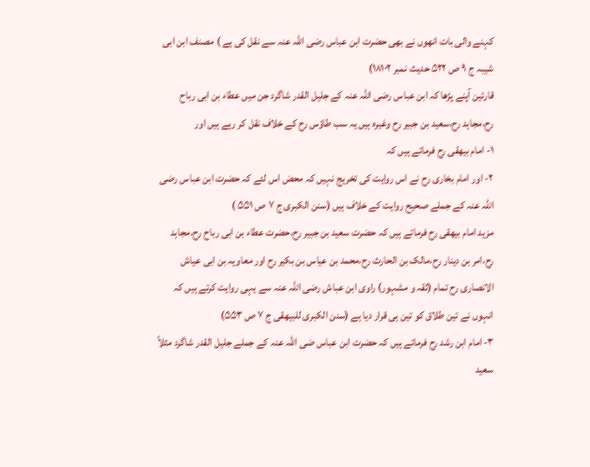کہنے والی بات انھوں نے بھی حضرت ابن عباس رضی اللہ عنہ سے نقل کی ہے ) مصنف ابن ابی شیبہ ج ۹ ص ۵۲۲ حدیث نمبر ۱۸۱۰۲)
قارئین آپنے پڑھا کہ ابن عباس رضی اللہ عنہ کے جلیل القدر شاگرد جن میں عطاء بن ابی رباح رح،مجاہد رح،سعید بن جبیر رح وغیرہ ہیں یہ سب طاؤس رح کے خلاف نقل کر رہے ہیں اور
۱- امام بیھقی رح فرماتے ہیں کہ
۲- اور امام بخاری رح نے اس روایت کی تخریج نہیں کہ محض اس لئے کہ حضرت ابن عباس رضی اللہ عنہ کے جملے صحیح روایت کے خلاف ہیں (سنن الکبری ج ۷ ص ۵۵۱ )
مزید امام بیھقی رح فرماتے ہیں کہ حضرت سعید بن جبیر رح،حضرت عطاء بن ابی رباح رح،مجاہد رح،امر بن دینار رح،مالک بن الحارث رح،محمد بن عیاس بن بکیر رح اور معاویہ بن ابی عیاش الانصاری رح تمام (ثقہ و مشہور) راوی ابن عباش رضی اللہ عنہ سے یہی روایت کرتے ہیں کہ انہوں نے تین طلاق کو تین ہی قرار دیا ہے (سنن الکبری للبیھقی ج ۷ ص ۵۵۳)
۳- امام ابن رشد رح فرماتے ہیں کہ حضرت ابن عباس ضی اللہ عنہ کے جملے جلیل القدر شاگرد مثلاً سعید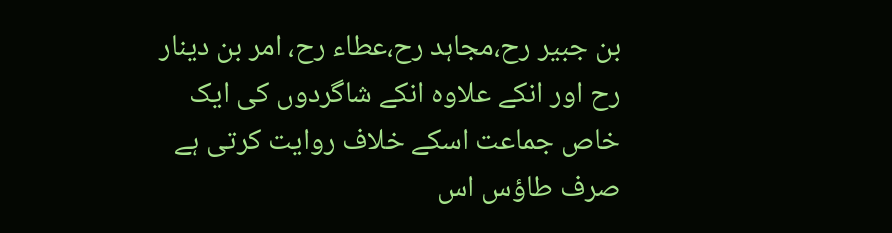بن جبیر رح،مجاہد رح،عطاء رح، امر بن دینار رح اور انکے علاوہ انکے شاگردوں کی ایک خاص جماعت اسکے خلاف روایت کرتی ہے صرف طاؤس اس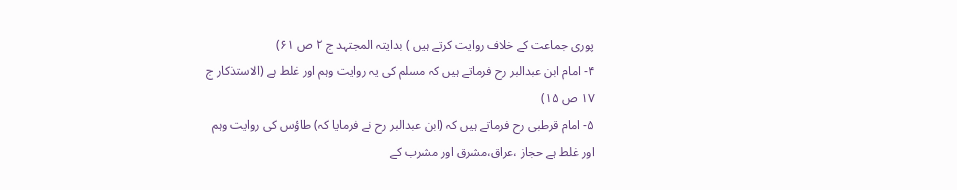پوری جماعت کے خلاف روایت کرتے ہیں ) بدایتہ المجتہد ج ۲ ص ۶۱)
۴- امام ابن عبدالبر رح فرماتے ہیں کہ مسلم کی یہ روایت وہم اور غلط ہے (الاستذکار ج ۱۷ ص ۱۵)
۵- امام قرطبی رح فرماتے ہیں کہ (ابن عبدالبر رح نے فرمایا کہ) طاؤس کی روایت وہم اور غلط ہے حجاز ،عراق،مشرق اور مشرب کے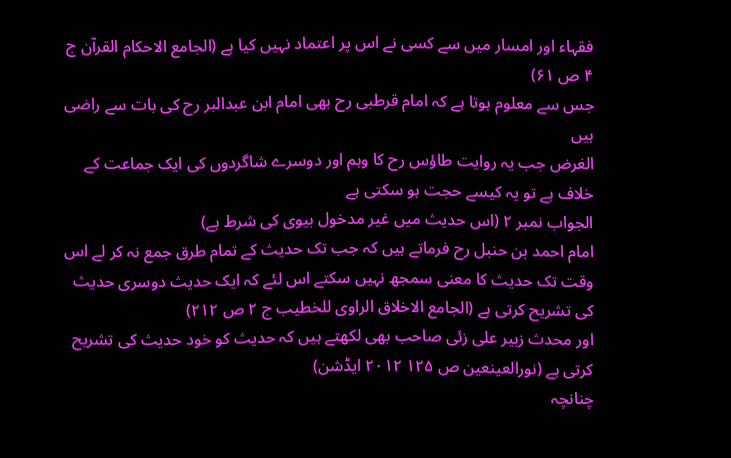فقہاء اور امسار میں سے کسی نے اس پر اعتماد نہیں کیا ہے (الجامع الاحکام القرآن ج ۴ ص ۶۱)
جس سے معلوم ہوتا ہے کہ امام قرطبی رح بھی امام ابن عبدالبر رح کی بات سے راضی ہیں
الغرض جب یہ روایت طاؤس رح کا وہم اور دوسرے شاگردوں کی ایک جماعت کے خلاف ہے تو یہ کیسے حجت ہو سکتی ہے
الجواب نمبر ۲ (اس حدیث میں غیر مدخول بیوی کی شرط ہے)
امام احمد بن حنبل رح فرماتے ہیں کہ جب تک حدیث کے تمام طرق جمع نہ کر لے اس وقت تک حدیث کا معنی سمجھ نہیں سکتے اس لئے کہ ایک حدیث دوسری حدیث کی تشریح کرتی ہے (الجامع الاخلاق الراوی للخطیب ج ۲ ص ۲۱۲)
اور محدث زبیر علی زئی صاحب بھی لکھتے ہیں کہ حدیث کو خود حدیث کی تشریح کرتی ہے (نورالعینعین ص ۱۲۵ ۲۰۱۲ ایڈشن)
چنانچہ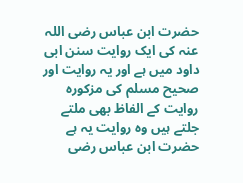حضرت ابن عباس رضی اللہ عنہ کی ایک روایت سنن ابی داود میں ہے اور یہ روایت اور صحیح مسلم کی مزکورہ روایت کے الفاظ بھی ملتے جلتے ہیں وہ روایت یہ ہے
حضرت ابن عباس رضی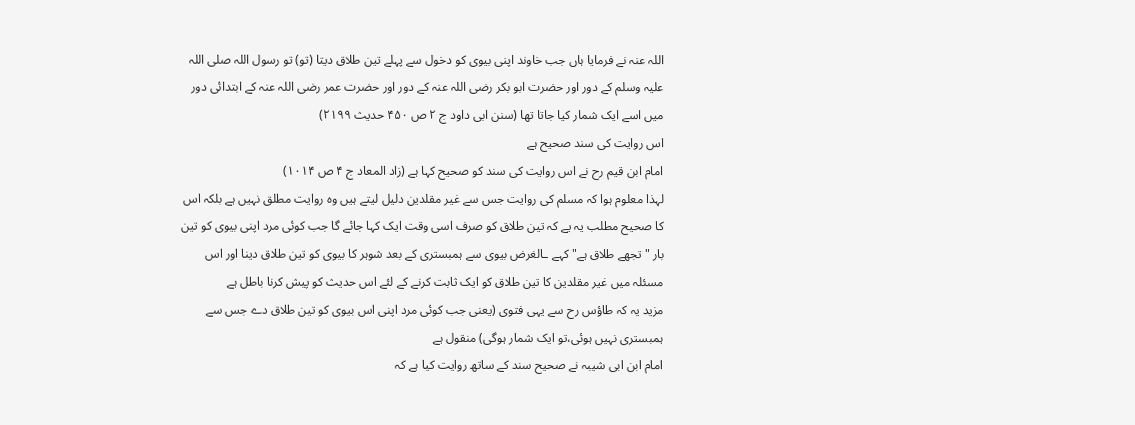اللہ عنہ نے فرمایا ہاں جب خاوند اپنی بیوی کو دخول سے پہلے تین طلاق دیتا (تو) تو رسول اللہ صلی اللہ علیہ وسلم کے دور اور حضرت ابو بکر رضی اللہ عنہ کے دور اور حضرت عمر رضی اللہ عنہ کے ابتدائی دور میں اسے ایک شمار کیا جاتا تھا (سنن ابی داود ج ۲ ص ۴۵۰ حدیث ۲۱۹۹)
اس روایت کی سند صحیح ہے
امام ابن قیم رح نے اس روایت کی سند کو صحیح کہا ہے (زاد المعاد ج ۴ ص ۱۰۱۴)
لہذا معلوم ہوا کہ مسلم کی روایت جس سے غیر مقلدین دلیل لیتے ہیں وہ روایت مطلق نہیں ہے بلکہ اس کا صحیح مطلب یہ یے کہ تین طلاق کو صرف اسی وقت ایک کہا جائے گا جب کوئی مرد اپنی بیوی کو تین بار "تجھے طلاق ہے" کہے ـالغرض بیوی سے ہمبستری کے بعد شوہر کا بیوی کو تین طلاق دینا اور اس مسئلہ میں غیر مقلدین کا تین طلاق کو ایک ثابت کرنے کے لئے اس حدیث کو پیش کرنا باطل ہے
مزید یہ کہ طاؤس رح سے یہی فتوی (یعنی جب کوئی مرد اپنی اس بیوی کو تین طلاق دے جس سے ہمبستری نہیں ہوئی،تو ایک شمار ہوگی) منقول ہے
امام ابن ابی شیبہ نے صحیح سند کے ساتھ روایت کیا ہے کہ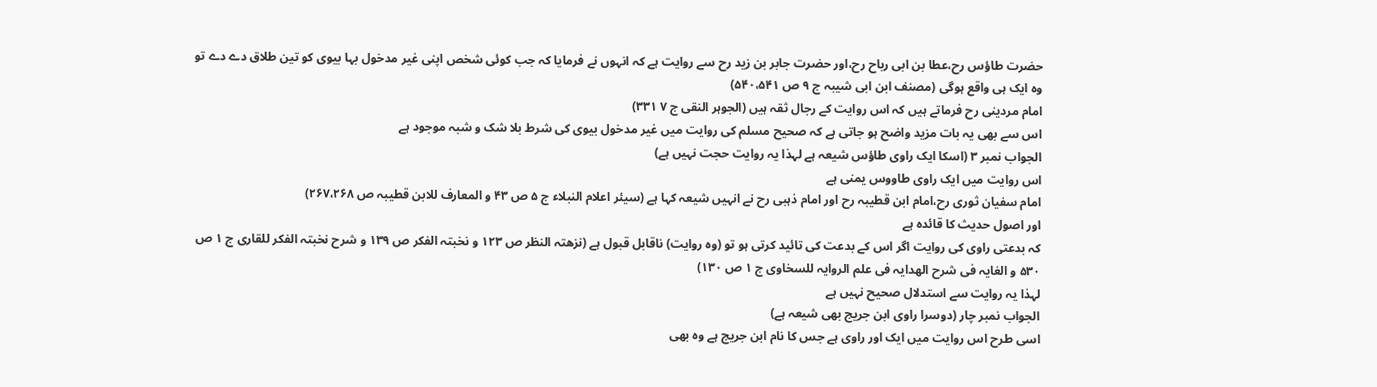حضرت طاؤس رح،عطا بن ابی رباح رح،اور حضرت جابر بن زید رح سے روایت ہے کہ انہوں نے فرمایا کہ جب کوئی شخص اپنی غیر مدخول بہا بیوی کو تین طلاق دے دے تو وہ ایک ہی واقع ہوگی (مصنف ابن ابی شیبہ ج ۹ ص ۵۴۰،۵۴۱)
امام مردینی رح فرماتے ہیں کہ اس روایت کے رجال ثقہ ہیں (الجوہر النقی ج ۷ ۳۳۱)
اس سے بھی یہ بات مزید واضح ہو جاتی ہے کہ صحیح مسلم کی روایت میں غیر مدخول بیوی کی شرط بلا شک و شبہ موجود ہے
الجواب نمبر ۳ (اسکا ایک راوی طاؤس شیعہ ہے لہذا یہ روایت حجت نہیں ہے)
اس روایت میں ایک راوی طاووس یمنی ہے
امام سفیان ثوری رح،امام ابن قطیبہ رح اور امام ذہبی رح نے انہیں شیعہ کہا ہے (سیئر اعلام النبلاء ج ۵ ص ۴۳ و المعارف للابن قطیبہ ص ۲۶۷،۲۶۸)
اور اصول حدیث کا قائدہ ہے
کہ بدعتی راوی کی روایت اگر اس کے بدعت کی تائید کرتی ہو تو (وہ روایت) ناقابل قبول ہے (نزھتہ النظر ص ۱۲۳ و نخبتہ الفکر ص ۱۳۹ و شرح نخبتہ الفکر للقاری ج ۱ ص ۵۳۰ و الغایہ فی شرح الھدایہ فی علم الروایہ للسخاوی ج ۱ ص ۱۳۰)
لہذا یہ روایت سے استدلال صحیح نہیں ہے
الجواب نمبر چار (دوسرا راوی ابن جریج بھی شیعہ ہے)
اسی طرح اس روایت میں ایک اور راوی ہے جس کا نام ابن جریج ہے وہ بھی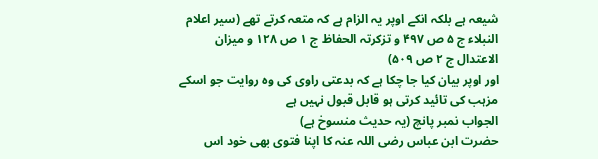شیعہ ہے بلکہ انکے اوپر یہ الزام ہے کہ متعہ کرتے تھے (سیر اعلام النبلاء ج ۵ ص ۴۹۷ و تزکرتہ الحفاظ ج ۱ ص ۱۲۸ و میزان الاعتدال ج ۲ ص ۵۰۹)
اور اوپر بیان کیا جا چکا ہے کہ بدعتی راوی کی وہ روایت جو اسکے مزہب کی تائید کرتی ہو قابل قبول نہیں ہے
الجواب نمبر پانچ (یہ حدیث منسوخ ہے)
حضرت ابن عباس رضی اللہ عنہ کا اپنا فتوی بھی خود اس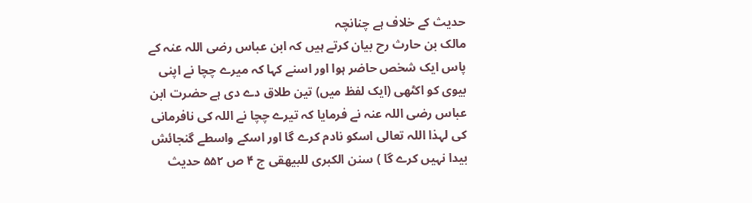حدیث کے خلاف ہے چنانچہ
مالک بن حارث رح بیان کرتے ہیں کہ ابن عباس رضی اللہ عنہ کے پاس ایک شخص حاضر ہوا اور اسنے کہا کہ میرے چچا نے اپنی بیوی کو اکٹھی (ایک لفظ میں) تین طلاق دے دی ہے حضرت ابن عباس رضی اللہ عنہ نے فرمایا کہ تیرے چچا نے اللہ کی نافرمانی کی لہذا اللہ تعالی اسکو نادم کرے گا اور اسکے واسطے گنجائش بیدا نہیں کرے گا ) سنن الکبری للبیھقی ج ۴ ص ۵۵۲ حدیث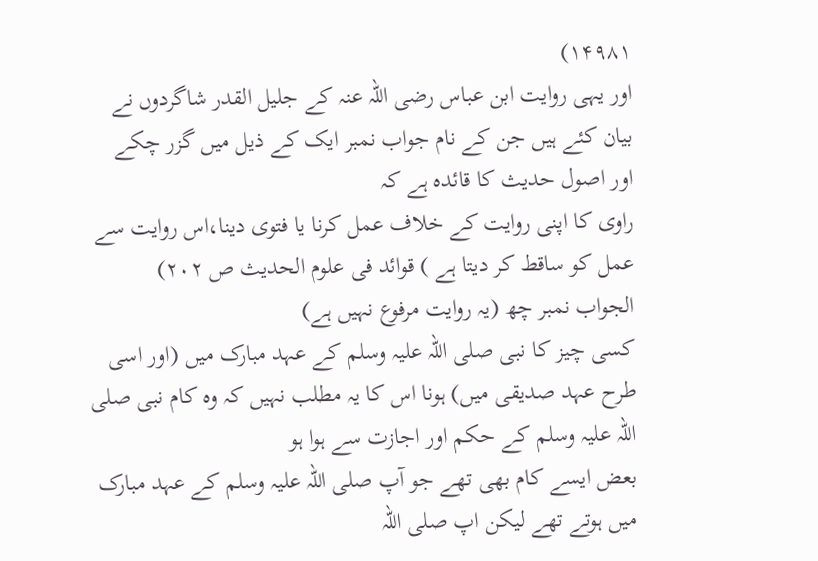۱۴۹۸۱)
اور یہی روایت ابن عباس رضی اللہ عنہ کے جلیل القدر شاگردوں نے بیان کئے ہیں جن کے نام جواب نمبر ایک کے ذیل میں گزر چکے
اور اصول حدیث کا قائدہ ہے کہ
راوی کا اپنی روایت کے خلاف عمل کرنا یا فتوی دینا،اس روایت سے عمل کو ساقط کر دیتا ہے ) قوائد فی علوم الحدیث ص ۲۰۲)
الجواب نمبر چھ (یہ روایت مرفوع نہیں ہے)
کسی چیز کا نبی صلی اللہ علیہ وسلم کے عہد مبارک میں (اور اسی طرح عہد صدیقی میں) ہونا اس کا یہ مطلب نہیں کہ وہ کام نبی صلی اللہ علیہ وسلم کے حکم اور اجازت سے ہوا ہو
بعض ایسے کام بھی تھے جو آپ صلی اللہ علیہ وسلم کے عہد مبارک میں ہوتے تھے لیکن اپ صلی اللہ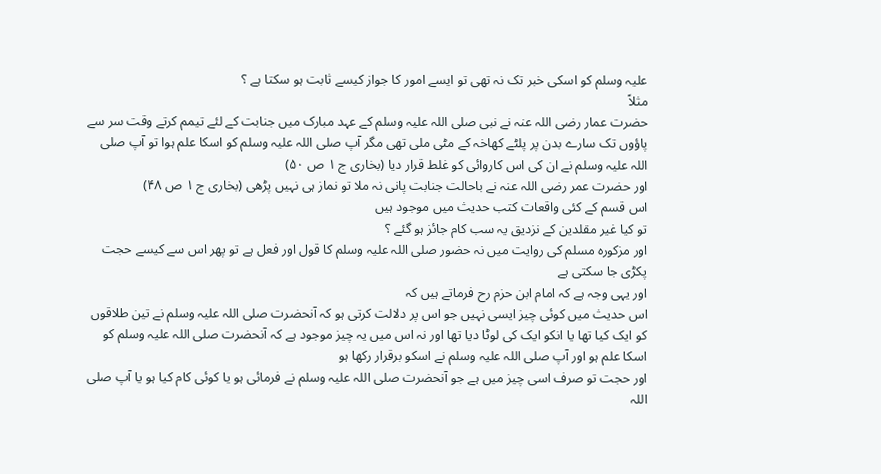علیہ وسلم کو اسکی خبر تک نہ تھی تو ایسے امور کا جواز کیسے ثابت ہو سکتا ہے ؟
مثلاً
حضرت عمار رضی اللہ عنہ نے نبی صلی اللہ علیہ وسلم کے عہد مبارک میں جنابت کے لئے تیمم کرتے وقت سر سے پاؤوں تک سارے بدن پر پلٹے کھاخہ کے مٹی ملی تھی مگر آپ صلی اللہ علیہ وسلم کو اسکا علم ہوا تو آپ صلی اللہ علیہ وسلم نے ان کی اس کاروائی کو غلط قرار دیا (بخاری ج ۱ ص ۵۰)
اور حضرت عمر رضی اللہ عنہ نے باحالت جنابت پانی نہ ملا تو نماز ہی نہیں پڑھی (بخاری ج ۱ ص ۴۸)
اس قسم کے کئی واقعات کتب حدیث میں موجود ہیں
تو کیا غیر مقلدین کے نزدیق یہ سب کام جائز ہو گئے ؟
اور مزکورہ مسلم کی روایت میں نہ حضور صلی اللہ علیہ وسلم کا قول اور فعل ہے تو پھر اس سے کیسے حجت پکڑی جا سکتی ہے
اور یہی وجہ ہے کہ امام ابن حزم رح فرماتے ہیں کہ
اس حدیث میں کوئی چیز ایسی نہیں جو اس پر دلالت کرتی ہو کہ آنحضرت صلی اللہ علیہ وسلم نے تین طلاقوں کو ایک کیا تھا یا انکو ایک کی لوٹا دیا تھا اور نہ اس میں یہ چیز موجود ہے کہ آنحضرت صلی اللہ علیہ وسلم کو اسکا علم ہو اور آپ صلی اللہ علیہ وسلم نے اسکو برقرار رکھا ہو
اور حجت تو صرف اسی چیز میں ہے جو آنحضرت صلی اللہ علیہ وسلم نے فرمائی ہو یا کوئی کام کیا ہو یا آپ صلی اللہ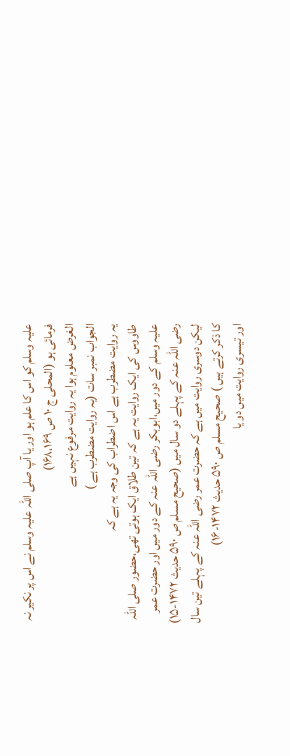علیہ وسلم کو اس کا علم ہو اور یا آپ صلی اللہ علیہ وسلم نے اس پر نکیر نہ فرمائی ہو (المحلی ج ۱۰ ص ۱۶۸،۱۶۹)
الغرض معلوم ہوا یہ روایت مرفوع نہیں ہے
الجواب نمبر سات (یہ روایت مضطرب ہے )
یہ روایت مضطرب ہے اس اضطراب کی وجہ یہ ہے کہ
طاووس کی ایک روایت یہ ہے کہ تین طلاق ایک ہوتی تھی،حضور صلی اللہ علیہ وسلم کے دور میں،ابوبکر رضی اللہ عنہ کے دور میں اور حضرت عمر رضی اللہ عنہ کے پہلے دو سال میں (صحیح مسلم ص ۵۹۰ حدیث ۱۴۷۲-۱۵)
لیکن دوسری روایت میں ہے کہ حضرت عمر رضی اللہ عنہ کے پہلے تین سال کا ذکر کرتے ہیں ) صحیح مسلم ص ۵۹۰ حدیث ۱۴۷۲-۱۶)
اور تیسری روایت میں دو یا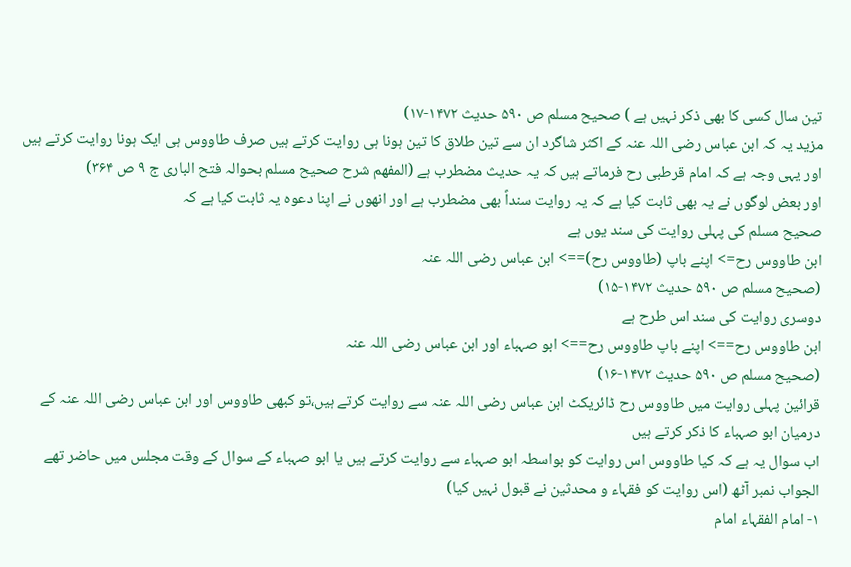تین سال کسی کا بھی ذکر نہیں ہے ) صحیح مسلم ص ۵۹۰ حدیث ۱۴۷۲-۱۷)
مزید یہ کہ ابن عباس رضی اللہ عنہ کے اکثر شاگرد ان سے تین طلاق کا تین ہونا ہی روایت کرتے ہیں صرف طاووس ہی ایک ہونا روایت کرتے ہیں
اور یہی وجہ ہے کہ امام قرطبی رح فرماتے ہیں کہ یہ حدیث مضطرب ہے (المفھم شرح صحیح مسلم بحوالہ فتح الباری ج ۹ ص ۳۶۴)
اور بعض لوگوں نے یہ بھی ثابت کیا ہے کہ یہ روایت سنداً بھی مضطرب ہے اور انھوں نے اپنا دعوہ یہ ثابت کیا ہے کہ
صحیح مسلم کی پہلی روایت کی سند یوں ہے
ابن طاووس رح=> اپنے باپ (طاووس رح)==> ابن عباس رضی اللہ عنہ
(صحیح مسلم ص ۵۹۰ حدیث ۱۴۷۲-۱۵)
دوسری روایت کی سند اس طرح ہے
ابن طاووس رح==> اپنے باپ طاووس رح==> ابو صہباء اور ابن عباس رضی اللہ عنہ
(صحیح مسلم ص ۵۹۰ حدیث ۱۴۷۲-۱۶)
قرائین پہلی روایت میں طاووس رح ڈائریکٹ ابن عباس رضی اللہ عنہ سے روایت کرتے ہیں،تو کبھی طاووس اور ابن عباس رضی اللہ عنہ کے درمیان ابو صہباء کا ذکر کرتے ہیں
اب سوال یہ ہے کہ کیا طاووس اس روایت کو بواسطہ ابو صہباء سے روایت کرتے ہیں یا ابو صہباء کے سوال کے وقت مجلس میں حاضر تھے
الجواب نمبر آٹھ (اس روایت کو فقہاء و محدثین نے قبول نہیں کیا)
۱- امام الفقہاء امام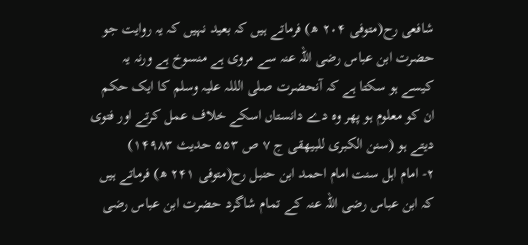شافعی رح(متوفی ۲۰۴ ھ) فرماتے ہیں کہ بعید نہیں کہ یہ روایت جو حضرت ابن عباس رضی اللہ عنہ سے مروی ہے منسوخ ہے ورنہ یہ کیسے ہو سکتا ہے کہ آنحضرت صلی الللہ علیہ وسلم کا ایک حکم ان کو معلوم ہو پھر وہ دے دانستاں اسکے خلاف عمل کرتے اور فتوی دیتے ہو (سنن الکبری للبیھقی ج ۷ ص ۵۵۳ حدیث ۱۴۹۸۳)
۲- امام اہل سنت امام احمد ابن حنبل رح(متوفی ۲۴۱ ھ) فرماتے ہیں کہ ابن عباس رضی اللہ عنہ کے تمام شاگرد حضرت ابن عباس رضی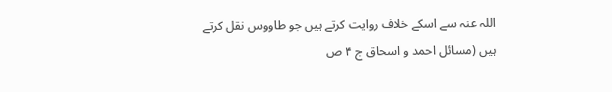اللہ عنہ سے اسکے خلاف روایت کرتے ہیں جو طاووس نقل کرتے ہیں (مسائل احمد و اسحاق ج ۴ ص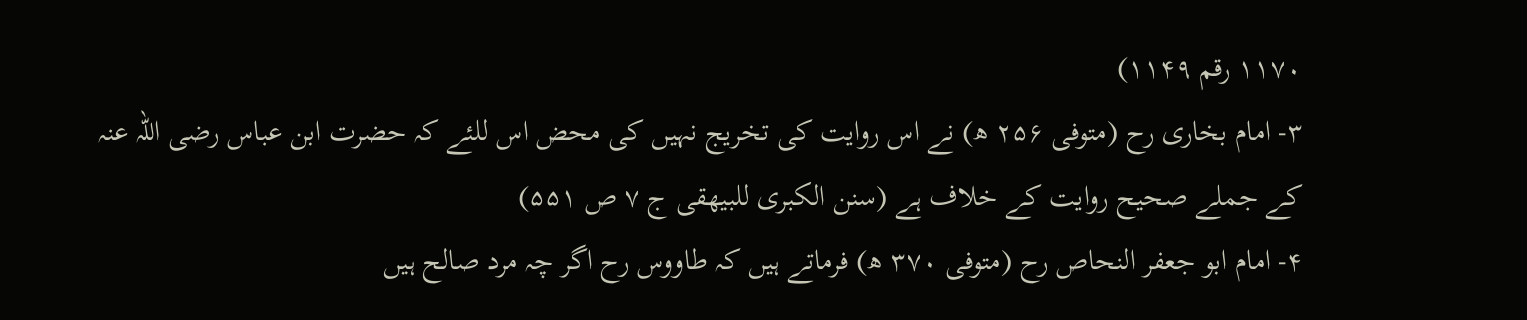۱۱۷۰ رقم ۱۱۴۹)
۳- امام بخاری رح (متوفی ۲۵۶ ھ) نے اس روایت کی تخریج نہیں کی محض اس للئے کہ حضرت ابن عباس رضی اللہ عنہ کے جملے صحیح روایت کے خلاف ہے (سنن الکبری للبیھقی ج ۷ ص ۵۵۱)
۴- امام ابو جعفر النحاص رح (متوفی ۳۷۰ ھ) فرماتے ہیں کہ طاووس رح اگر چہ مرد صالح ہیں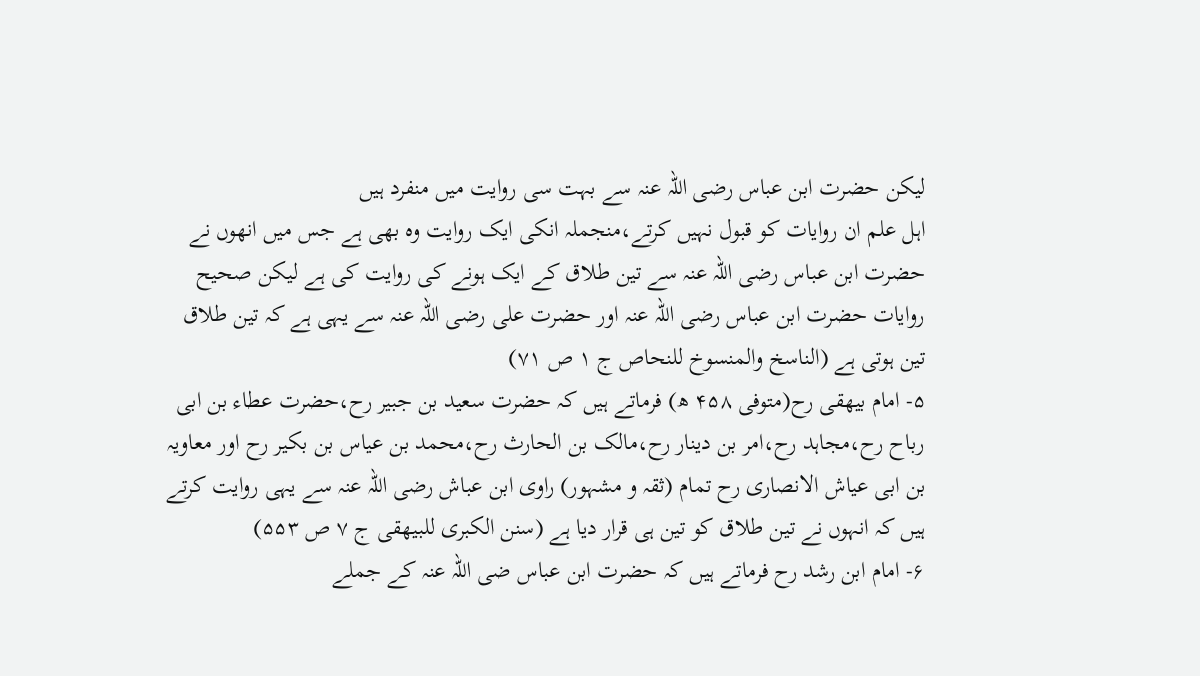لیکن حضرت ابن عباس رضی اللہ عنہ سے بہت سی روایت میں منفرد ہیں
اہل علم ان روایات کو قبول نہیں کرتے،منجملہ انکی ایک روایت وہ بھی ہے جس میں انھوں نے حضرت ابن عباس رضی اللہ عنہ سے تین طلاق کے ایک ہونے کی روایت کی ہے لیکن صحیح روایات حضرت ابن عباس رضی اللہ عنہ اور حضرت علی رضی اللہ عنہ سے یہی ہے کہ تین طلاق تین ہوتی ہے (الناسخ والمنسوخ للنحاص ج ۱ ص ۷۱)
۵- امام بیھقی رح(متوفی ۴۵۸ ھ) فرماتے ہیں کہ حضرت سعید بن جبیر رح،حضرت عطاء بن ابی رباح رح،مجاہد رح،امر بن دینار رح،مالک بن الحارث رح،محمد بن عیاس بن بکیر رح اور معاویہ بن ابی عیاش الانصاری رح تمام (ثقہ و مشہور) راوی ابن عباش رضی اللہ عنہ سے یہی روایت کرتے ہیں کہ انہوں نے تین طلاق کو تین ہی قرار دیا ہے (سنن الکبری للبیھقی ج ۷ ص ۵۵۳)
۶- امام ابن رشد رح فرماتے ہیں کہ حضرت ابن عباس ضی اللہ عنہ کے جملے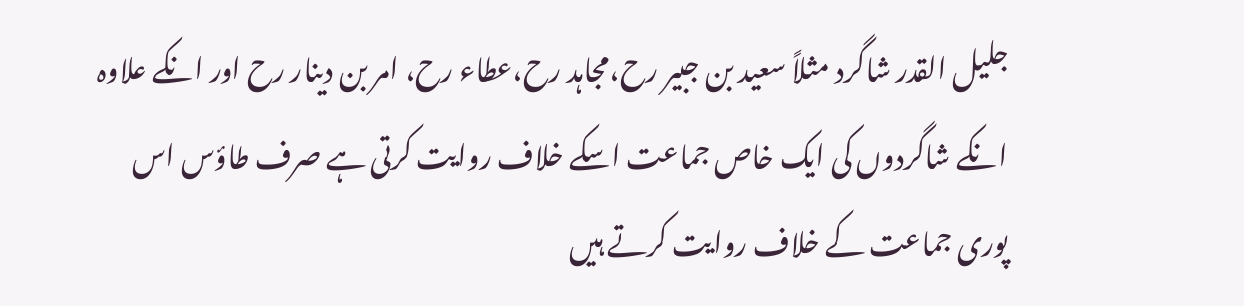جلیل القدر شاگرد مثلاً سعید بن جبیر رح،مجاہد رح،عطاء رح، امر بن دینار رح اور انکے علاوہ انکے شاگردوں کی ایک خاص جماعت اسکے خلاف روایت کرتی ہے صرف طاؤس اس پوری جماعت کے خلاف روایت کرتے ہیں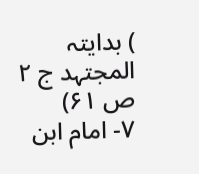) بدایتہ المجتہد ج ۲ ص ۶۱)
۷- امام ابن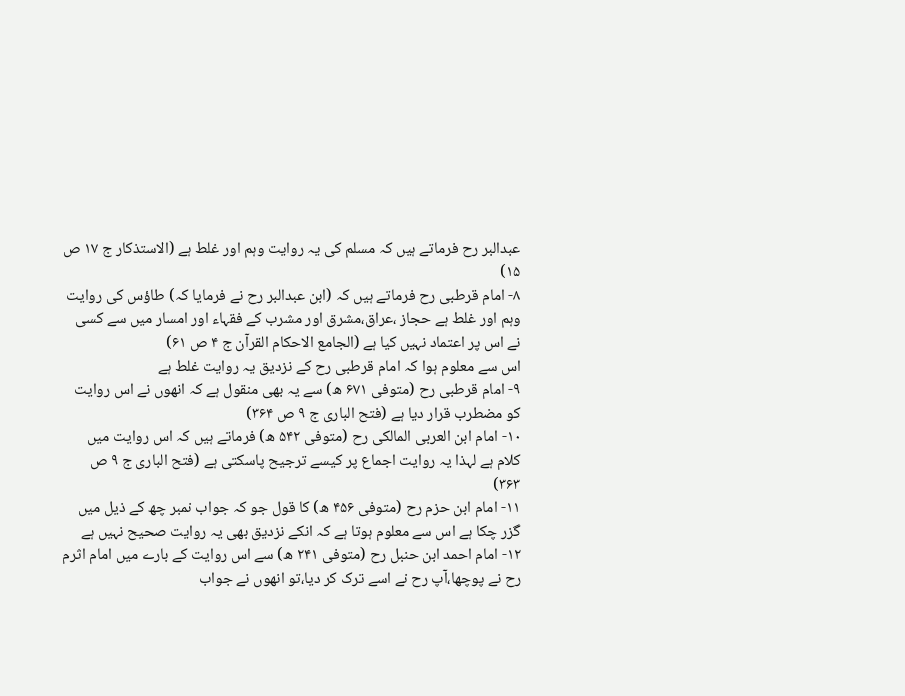عبدالبر رح فرماتے ہیں کہ مسلم کی یہ روایت وہم اور غلط ہے (الاستذکار ج ۱۷ ص ۱۵)
۸- امام قرطبی رح فرماتے ہیں کہ (ابن عبدالبر رح نے فرمایا کہ) طاؤس کی روایت وہم اور غلط ہے حجاز ،عراق،مشرق اور مشرب کے فقہاء اور امسار میں سے کسی نے اس پر اعتماد نہیں کیا ہے (الجامع الاحکام القرآن ج ۴ ص ۶۱)
اس سے معلوم ہوا کہ امام قرطبی رح کے نزدیق یہ روایت غلط ہے
۹- امام قرطبی رح (متوفی ۶۷۱ ھ) سے یہ بھی منقول ہے کہ انھوں نے اس روایت کو مضطرب قرار دیا ہے (فتح الباری ج ۹ ص ۳۶۴)
۱۰- امام ابن العربی المالکی رح (متوفی ۵۴۲ ھ) فرماتے ہیں کہ اس روایت میں کلام ہے لہذا یہ روایت اجماع پر کیسے ترجیح پاسکتی ہے (فتح الباری ج ۹ ص ۳۶۳)
۱۱- امام ابن حزم رح (متوفی ۴۵۶ ھ) کا قول جو کہ جواب نمبر چھ کے ذیل میں گزر چکا ہے اس سے معلوم ہوتا ہے کہ انکے نزدیق بھی یہ روایت صحیح نہیں ہے
۱۲- امام احمد ابن حنبل رح (متوفی ۲۴۱ ھ) سے اس روایت کے بارے میں امام اثرم رح نے پوچھا،آپ رح نے اسے ترک کر دیا،تو انھوں نے جواب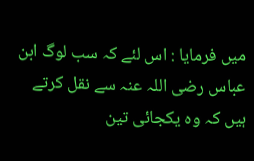میں فرمایا : اس لئے کہ سب لوگ ابن عباس رضی اللہ عنہ سے نقل کرتے ہیں کہ وہ یکجائی تین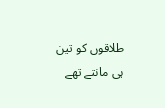طلاقوں کو تین ہی مانتے تھے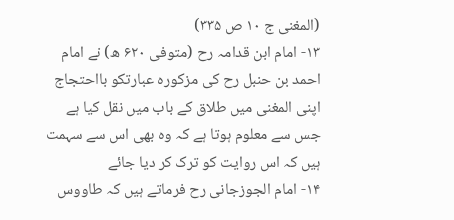(المغنی ج ۱۰ ص ۳۳۵)
۱۳- امام ابن قدامہ رح (متوفی ۶۲۰ ھ) نے امام احمد بن حنبل رح کی مزکورہ عبارتکو بااحتجاج اپنی المغنی میں طلاق کے باب میں نقل کیا ہے جس سے معلوم ہوتا ہے کہ وہ بھی اس سے سہمت ہیں کہ اس روایت کو ترک کر دیا جائے
۱۴- امام الجوزجانی رح فرماتے ہیں کہ طاووس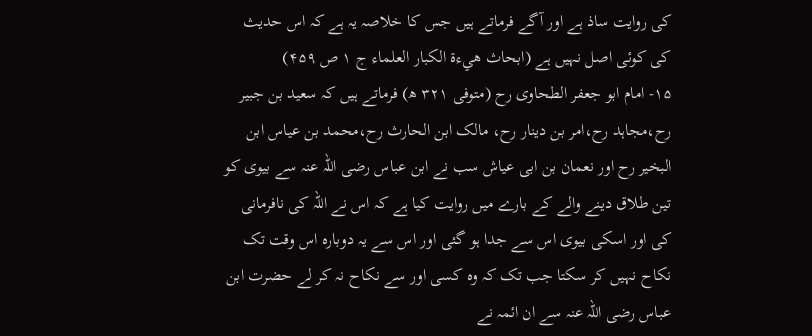کی روایت ساذ ہے اور آگے فرماتے ہیں جس کا خلاصہ یہ ہے کہ اس حدیث کی کوئی اصل نہیں ہے (ابحاث هيءة الكبار العلماء ج ۱ ص ۴۵۹)
۱۵- امام ابو جعفر الطحاوی رح (متوفی ۳۲۱ ھ) فرماتے ہیں کہ سعید بن جبیر رح،مجاہد رح،امر بن دینار رح، مالک ابن الحارث رح،محمد بن عیاس ابن البخیر رح اور نعمان بن ابی عیاش سب نے ابن عباس رضی اللہ عنہ سے بیوی کو تین طلاق دینے والے کے بارے میں روایت کیا ہے کہ اس نے اللہ کی نافرمانی کی اور اسکی بیوی اس سے جدا ہو گئی اور اس سے یہ دوبارہ اس وقت تک نکاح نہیں کر سکتا جب تک کہ وہ کسی اور سے نکاح نہ کر لے حضرت ابن عباس رضی اللہ عنہ سے ان ائمہ نے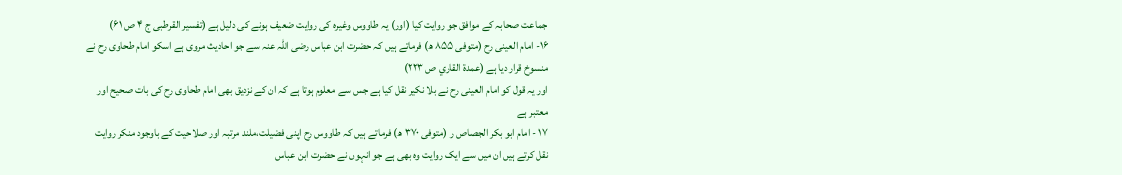جماعت صحابہ کے موافق جو روایت کیا (اور) یہ طاووس وغیرہ کی روایت ضعیف ہونے کی دلیل ہے (تفسیر القرطبی ج ۴ ص ۶۱)
۱۶- امام العینی رح (متوفی ۸۵۵ ھ) فرماتے ہیں کہ حضرت ابن عباس رضی اللہ عنہ سے جو احادیث مروی ہے اسکو امام طحاوی رح نے منسوخ قرار دیا ہے (عمدة القاري ص ۲۲۳)
اور یہ قول کو امام العینی رح نے بلا نکیر نقل کیا ہے جس سے معلوم ہوتا ہے کہ ان کے نزدیق بھی امام طحاوی رح کی بات صحیح اور معتبر ہے
۱۷ - امام ابو بکر الجصاص ر (متوفی ۳۷۰ ھ) فرماتے ہیں کہ طاووس رح اپنی فضیلت،ملند مرتبہ اور صلاحیت کے باوجود منکر روایت نقل کرتے ہیں ان میں سے ایک روایت وہ بھی ہے جو انہوں نے حضرت ابن عباس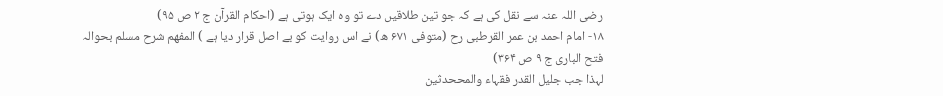رضی اللہ عنہ سے نقل کی ہے کہ جو تین طلاقیں دے تو وہ ایک ہوتی ہے (احکام القرآن ج ۲ ص ۹۵)
۱۸- امام احمد بن عمر القرطبی رح (متوفی ۶۷۱ ھ) نے اس روایت کو بے اصل قرار دیا ہے ) المفھم شرح مسلم بحوالہ فتح الباری ج ۹ ص ۳۶۴)
لہذا جب جلیل القدر فقہاء والمححدثین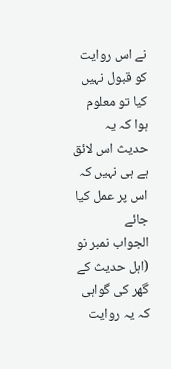نے اس روایت کو قبول نہیں کیا تو معلوم ہوا کہ یہ حدیث اس لائق ہے ہی نہیں کہ اس پر عمل کیا جائے
الجواب نمبر نو (اہل حدیث کے گھر کی گواہی کہ یہ روایت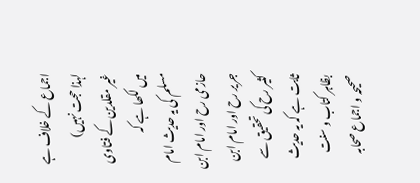اجماع کے خلاف ہے لہذا حجت نہیں)
غیر مقلدین کے فتاوی میں لکھا ہے کہ
مسلم کی یہ حدیث امام حازمی رح اور امام ابن جریر رح اور امام ابن کثیر رح کی تحقیق سے ثابت ہے کہ یہ حدیث بظاہر کتاب و سنت صحیحہ و اجماع صحابہ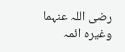رضی اللہ عنہما وغیرہ ائمہ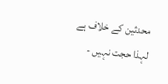محدثین کے خلاف ہے لہذا حجت نہیں -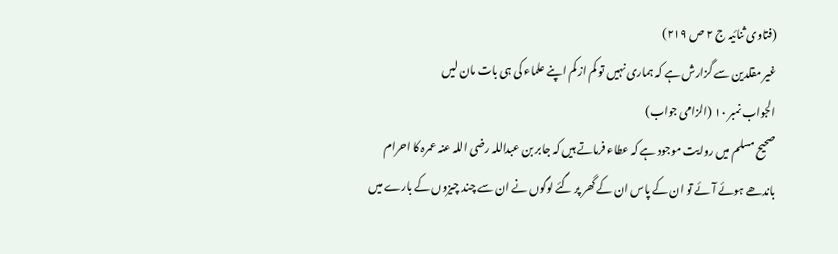(فتاوی ثنائیہ ج ۲ ص ۲۱۹)
غیر مقلدین سے گزارش ہے کہ ہماری نہیں تو کم از کم اپنے علماء کی ہی بات مان لیں
الجواب نمبر ۱۰ (الزامی جواب)
صحیح مسلم میں روایت موجود ہے کہ عطاء فرماتے ہیں کہ جابر بن عبداللہ رضی اللہ عنہ عمرہ کا احرام باندھے ہوئے آئے تو ان کے پاس ان کے گھر پر گئے لوگوں نے ان سے چند چیزوں کے بارے میں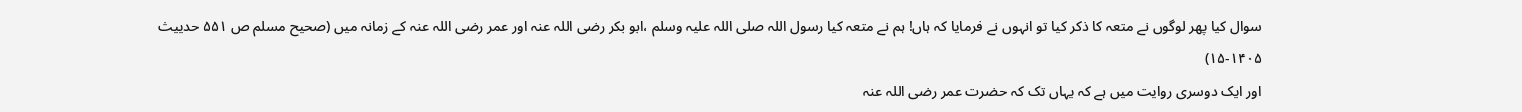سوال کیا پھر لوگوں نے متعہ کا ذکر کیا تو انہوں نے فرمایا کہ ہاں! ہم نے متعہ کیا رسول اللہ صلی اللہ علیہ وسلم ،ابو بکر رضی اللہ عنہ اور عمر رضی اللہ عنہ کے زمانہ میں (صحیح مسلم ص ۵۵۱ حدییث ۱۴۰۵-۱۵)
اور ایک دوسری روایت میں ہے کہ یہاں تک کہ حضرت عمر رضی اللہ عنہ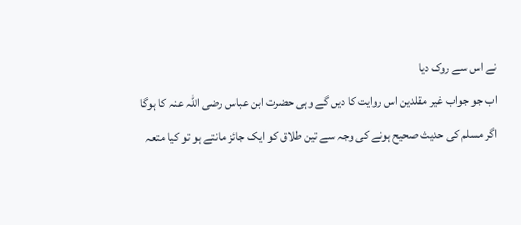نے اس سے روک دیا
اب جو جواب غیر مقلدین اس روایت کا دیں گے وہی حضرت ابن عباس رضی اللہ عنہ کا ہوگا
اگر مسلم کی حدیث صحیح ہونے کی وجہ سے تین طلاق کو ایک جائز مانتے ہو تو کیا متعہ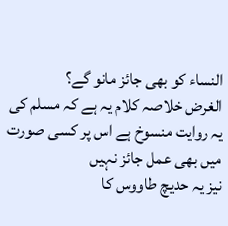النساء کو بھی جائز مانو گے؟
الغرض خلاصہ کلام یہ ہے کہ مسلم کی یہ روایت منسوخ ہے اس پر کسی صورت میں بھی عمل جائز نہیں
نیز یہ حدیچ طاووس کا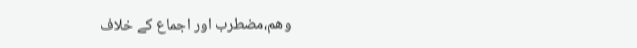وھم،مضطرب اور اجماع کے خلاف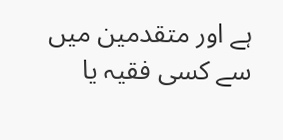ہے اور متقدمین میں سے کسی فقیہ یا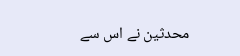محدثین نے اس سے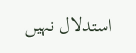استدلال نہیں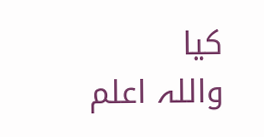کیا
واللہ اعلم